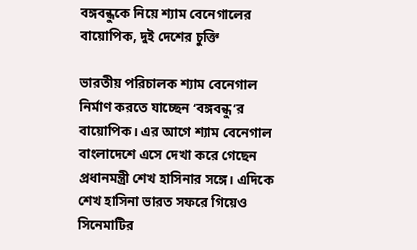বঙ্গবন্ধুকে নিয়ে শ্যাম বেনেগালের বায়োপিক, দুই দেশের চুক্তি

ভারতীয় পরিচালক শ্যাম বেনেগাল নির্মাণ করতে যাচ্ছেন ‘বঙ্গবন্ধু’র বায়োপিক। এর আগে শ্যাম বেনেগাল বাংলাদেশে এসে দেখা করে গেছেন প্রধানমন্ত্রী শেখ হাসিনার সঙ্গে। এদিকে শেখ হাসিনা ভারত সফরে গিয়েও সিনেমাটির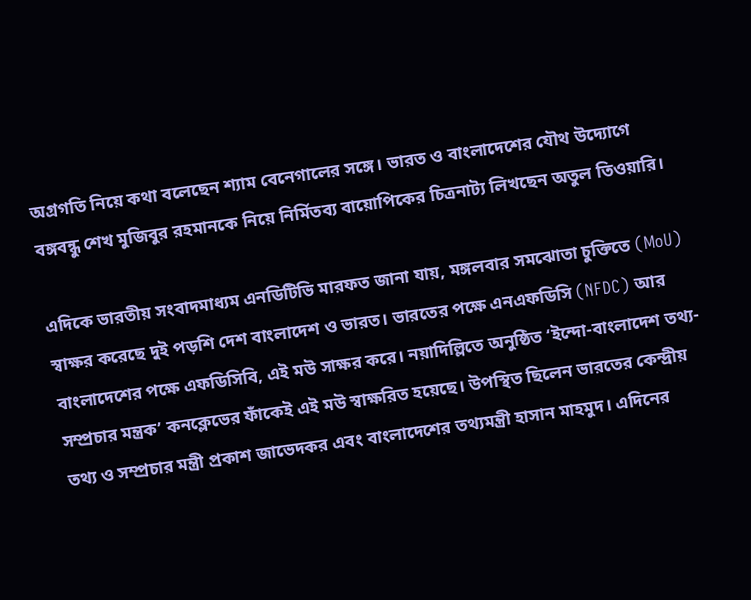অগ্রগতি নিয়ে কথা বলেছেন শ্যাম বেনেগালের সঙ্গে। ভারত ও বাংলাদেশের যৌথ উদ্যোগে বঙ্গবন্ধু শেখ মুজিবুর রহমানকে নিয়ে নির্মিতব্য বায়োপিকের চিত্রনাট্য লিখছেন অতুল তিওয়ারি।

এদিকে ভারতীয় সংবাদমাধ্যম এনডিটিভি মারফত জানা যায়, মঙ্গলবার সমঝোতা চুক্তিতে (MoU) স্বাক্ষর করেছে দুই পড়শি দেশ বাংলাদেশ ও ভারত। ভারতের পক্ষে এনএফডিসি (NFDC) আর বাংলাদেশের পক্ষে এফডিসিবি, এই মউ সাক্ষর করে। নয়াদিল্লিতে অনুষ্ঠিত ‘ইন্দো-বাংলাদেশ তথ্য-সম্প্রচার মন্ত্রক’ কনক্লেভের ফাঁকেই এই মউ স্বাক্ষরিত হয়েছে। উপস্থিত ছিলেন ভারতের কেন্দ্রীয় তথ্য ও সম্প্রচার মন্ত্রী প্রকাশ জাভেদকর এবং বাংলাদেশের তথ্যমন্ত্রী হাসান মাহমুদ। এদিনের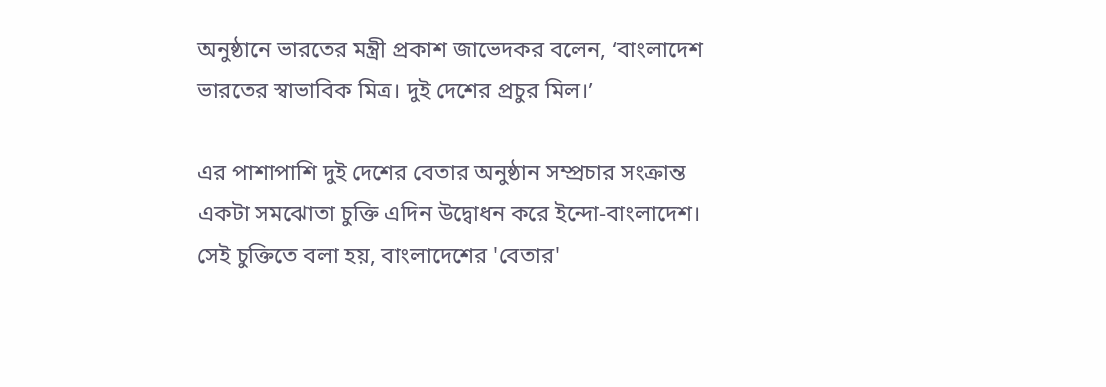অনুষ্ঠানে ভারতের মন্ত্রী প্ৰকাশ জাভেদকর বলেন, ‘বাংলাদেশ ভারতের স্বাভাবিক মিত্র। দুই দেশের প্রচুর মিল।’

এর পাশাপাশি দুই দেশের বেতার অনুষ্ঠান সম্প্রচার সংক্রান্ত একটা সমঝোতা চুক্তি এদিন উদ্বোধন করে ইন্দো-বাংলাদেশ। সেই চুক্তিতে বলা হয়, বাংলাদেশের 'বেতার'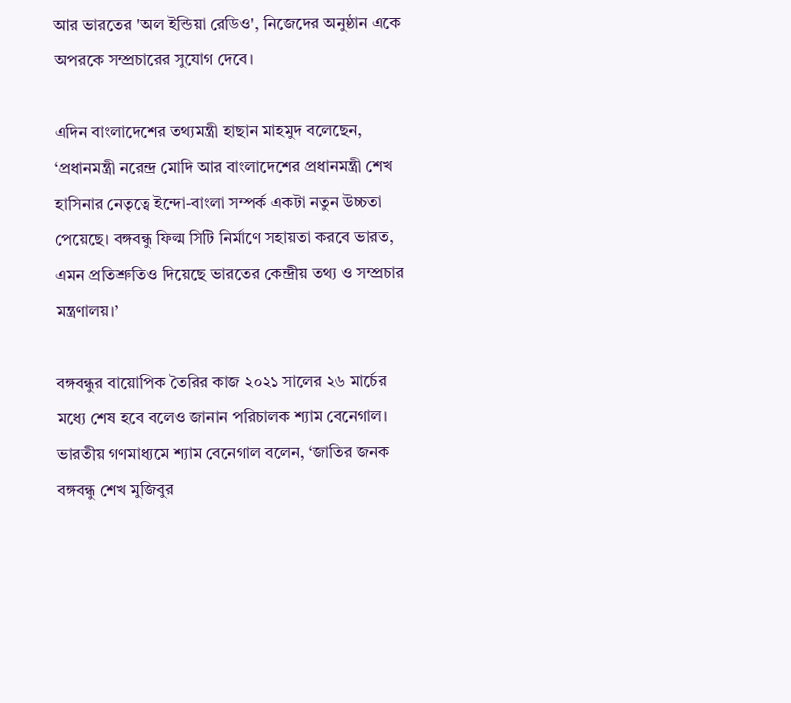আর ভারতের 'অল ইন্ডিয়া রেডিও', নিজেদের অনুষ্ঠান একে অপরকে সম্প্রচারের সুযোগ দেবে।

এদিন বাংলাদেশের তথ্যমন্ত্রী হাছান মাহমুদ বলেছেন, ‘প্রধানমন্ত্রী নরেন্দ্র মোদি আর বাংলাদেশের প্রধানমন্ত্রী শেখ হাসিনার নেতৃত্বে ইন্দো-বাংলা সম্পর্ক একটা নতুন উচ্চতা পেয়েছে। বঙ্গবন্ধু ফিল্ম সিটি নির্মাণে সহায়তা করবে ভারত, এমন প্রতিশ্রুতিও দিয়েছে ভারতের কেন্দ্রীয় তথ্য ও সম্প্রচার মন্ত্রণালয়।’

বঙ্গবন্ধুর বায়োপিক তৈরির কাজ ২০২১ সালের ২৬ মার্চের মধ্যে শেষ হবে বলেও জানান পরিচালক শ্যাম বেনেগাল। ভারতীয় গণমাধ্যমে শ্যাম বেনেগাল বলেন, ‘জাতির জনক বঙ্গবন্ধু শেখ মুজিবুর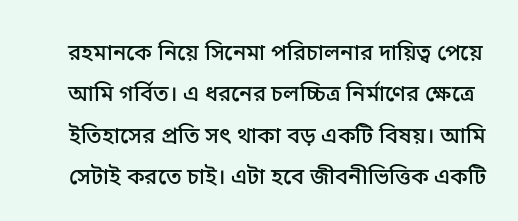রহমানকে নিয়ে সিনেমা পরিচালনার দায়িত্ব পেয়ে আমি গর্বিত। এ ধরনের চলচ্চিত্র নির্মাণের ক্ষেত্রে ইতিহাসের প্রতি সৎ থাকা বড় একটি বিষয়। আমি সেটাই করতে চাই। এটা হবে জীবনীভিত্তিক একটি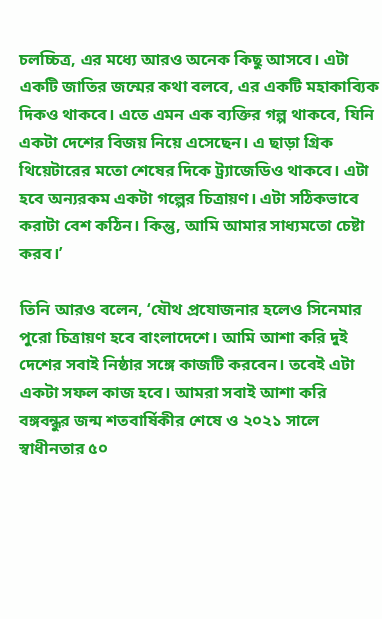চলচ্চিত্র, এর মধ্যে আরও অনেক কিছু আসবে। এটা একটি জাতির জন্মের কথা বলবে, এর একটি মহাকাব্যিক দিকও থাকবে। এতে এমন এক ব্যক্তির গল্প থাকবে, যিনি একটা দেশের বিজয় নিয়ে এসেছেন। এ ছাড়া গ্রিক থিয়েটারের মতো শেষের দিকে ট্র্যাজেডিও থাকবে। এটা হবে অন্যরকম একটা গল্পের চিত্রায়ণ। এটা সঠিকভাবে করাটা বেশ কঠিন। কিন্তু, আমি আমার সাধ্যমতো চেষ্টা করব।’

তিনি আরও বলেন, ‘যৌথ প্রযোজনার হলেও সিনেমার পুরো চিত্রায়ণ হবে বাংলাদেশে। আমি আশা করি দুই দেশের সবাই নিষ্ঠার সঙ্গে কাজটি করবেন। তবেই এটা একটা সফল কাজ হবে। আমরা সবাই আশা করি বঙ্গবন্ধুর জন্ম শতবার্ষিকীর শেষে ও ২০২১ সালে স্বাধীনতার ৫০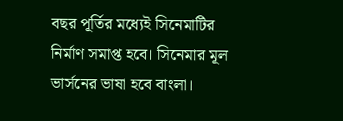বছর পূর্তির মধ্যেই সিনেমাটির নির্মাণ সমাপ্ত হবে। সিনেমার মূল ভার্সনের ভাষা হবে বাংলা।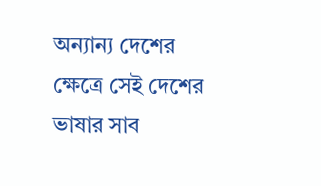অন্যান্য দেশের ক্ষেত্রে সেই দেশের ভাষার সাব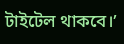টাইটেল থাকবে।’